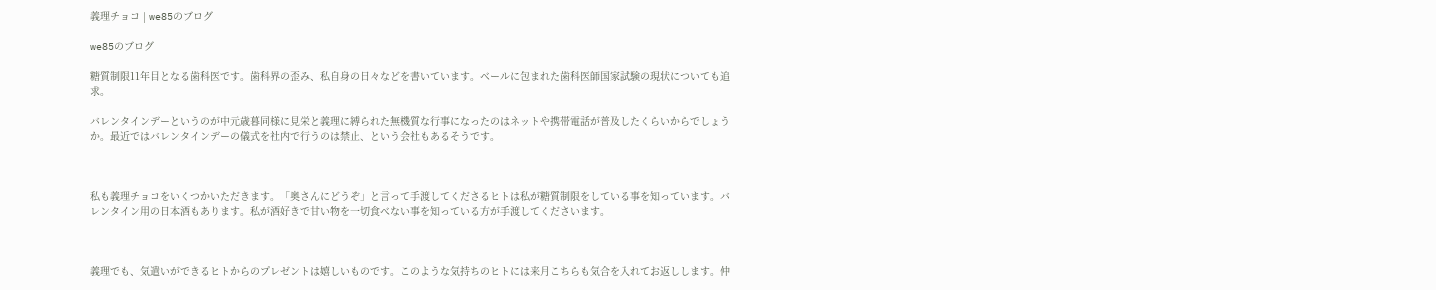義理チョコ | we85のブログ

we85のブログ

糖質制限11年目となる歯科医です。歯科界の歪み、私自身の日々などを書いています。ベールに包まれた歯科医師国家試験の現状についても追求。

バレンタインデーというのが中元歳暮同様に見栄と義理に縛られた無機質な行事になったのはネットや携帯電話が普及したくらいからでしょうか。最近ではバレンタインデーの儀式を社内で行うのは禁止、という会社もあるそうです。



私も義理チョコをいくつかいただきます。「奥さんにどうぞ」と言って手渡してくださるヒトは私が糖質制限をしている事を知っています。バレンタイン用の日本酒もあります。私が酒好きで甘い物を一切食べない事を知っている方が手渡してくださいます。



義理でも、気遣いができるヒトからのプレゼントは嬉しいものです。このような気持ちのヒトには来月こちらも気合を入れてお返しします。仲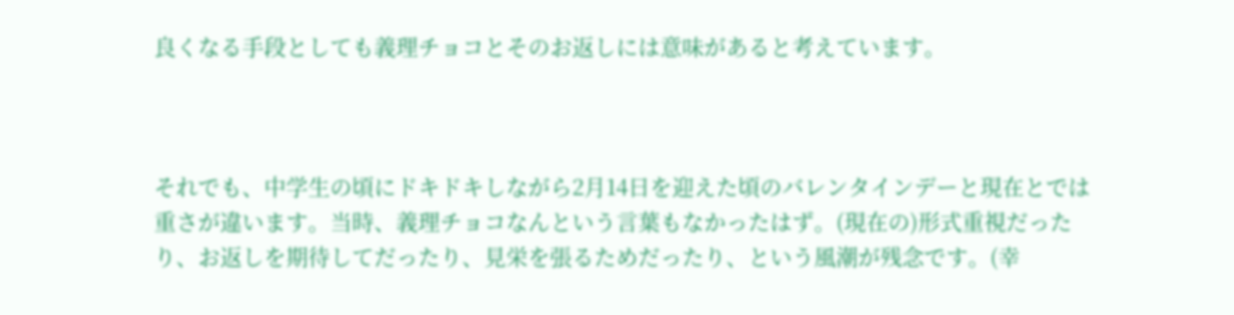良くなる手段としても義理チョコとそのお返しには意味があると考えています。



それでも、中学生の頃にドキドキしながら2月14日を迎えた頃のバレンタインデーと現在とでは重さが違います。当時、義理チョコなんという言葉もなかったはず。(現在の)形式重視だったり、お返しを期待してだったり、見栄を張るためだったり、という風潮が残念です。(幸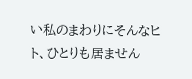い私のまわりにそんなヒト、ひとりも居ません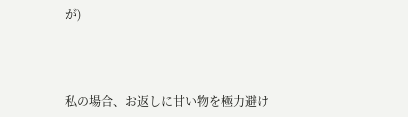が)



私の場合、お返しに甘い物を極力避け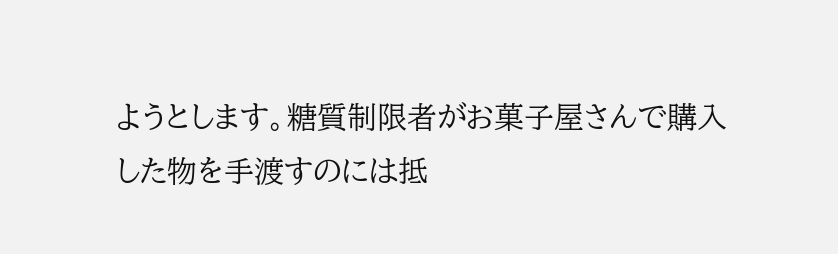ようとします。糖質制限者がお菓子屋さんで購入した物を手渡すのには抵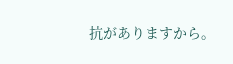抗がありますから。